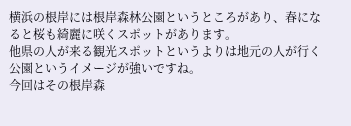横浜の根岸には根岸森林公園というところがあり、春になると桜も綺麗に咲くスポットがあります。
他県の人が来る観光スポットというよりは地元の人が行く公園というイメージが強いですね。
今回はその根岸森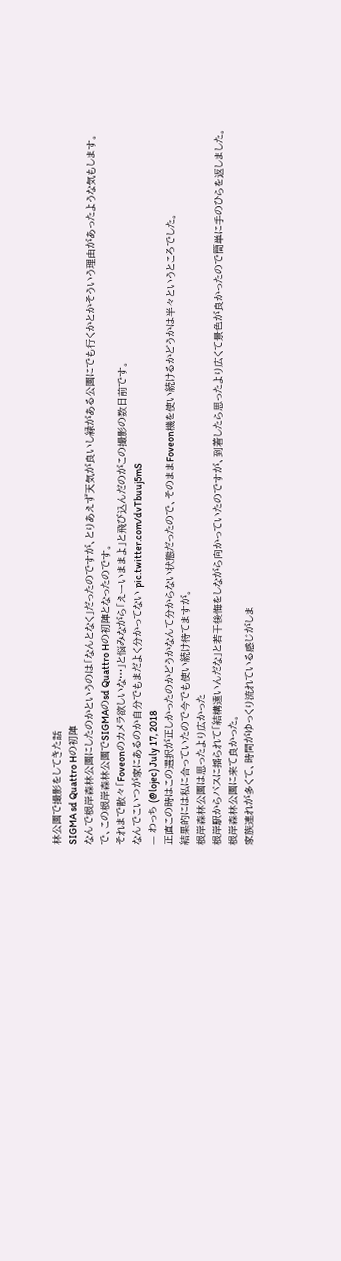林公園で撮影をしてきた話
SIGMA sd Quattro Hの初陣
なんで根岸森林公園にしたのかというのは「なんとなく」だったのですが、とりあえず天気が良いし緑がある公園にでも行くかとかそういう理由があったような気もします。
で、この根岸森林公園でSIGMAのsd Quattro Hの初陣となったのです。
それまで散々「Foveonのカメラ欲しいな…」と悩みながら「えーいままよ」と飛び込んだのがこの撮影の数日前です。
なんでこいつが家にあるのか自分でもまだよく分かってない pic.twitter.com/dvTbuuj5mS
— わっち (@lojec) July 17, 2018
正直この時はこの選択が正しかったのかどうかなんて分からない状態だったので、そのままFoveon機を使い続けるかどうかは半々というところでした。
結果的には私に合っていたので今でも使い続け待てますが。
根岸森林公園は思ったより広かった
根岸駅からバスに揺られて「結構遠いんだな」と若干後悔をしながら向かっていたのですが、到着したら思ったより広くて景色が良かったので簡単に手のひらを返しました。
根岸森林公園に来て良かった。
家族連れが多くて、時間がゆっくり流れている感じがしま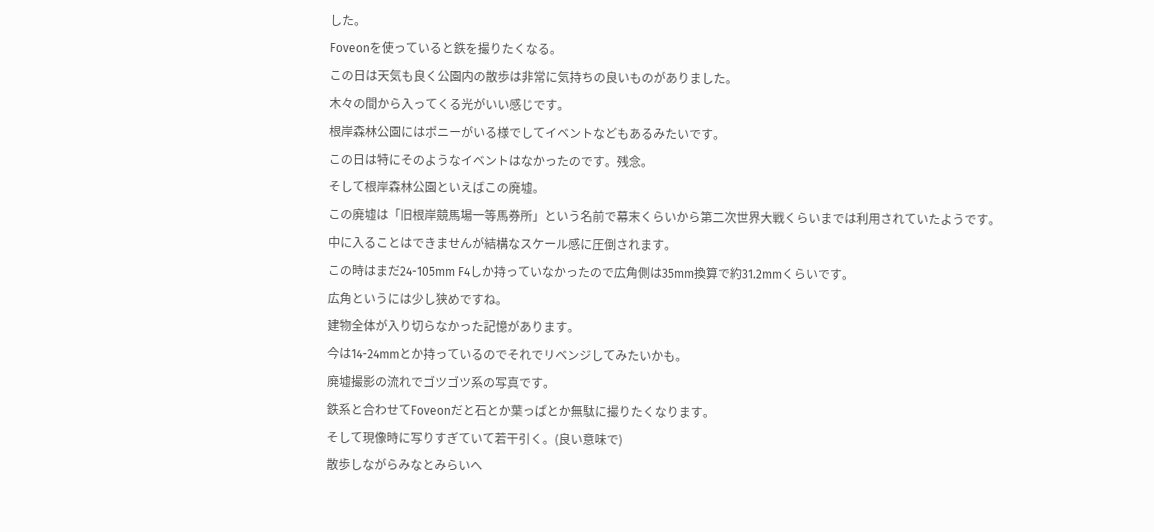した。
Foveonを使っていると鉄を撮りたくなる。
この日は天気も良く公園内の散歩は非常に気持ちの良いものがありました。
木々の間から入ってくる光がいい感じです。
根岸森林公園にはポニーがいる様でしてイベントなどもあるみたいです。
この日は特にそのようなイベントはなかったのです。残念。
そして根岸森林公園といえばこの廃墟。
この廃墟は「旧根岸競馬場一等馬券所」という名前で幕末くらいから第二次世界大戦くらいまでは利用されていたようです。
中に入ることはできませんが結構なスケール感に圧倒されます。
この時はまだ24-105mm F4しか持っていなかったので広角側は35mm換算で約31.2mmくらいです。
広角というには少し狭めですね。
建物全体が入り切らなかった記憶があります。
今は14-24mmとか持っているのでそれでリベンジしてみたいかも。
廃墟撮影の流れでゴツゴツ系の写真です。
鉄系と合わせてFoveonだと石とか葉っぱとか無駄に撮りたくなります。
そして現像時に写りすぎていて若干引く。(良い意味で)
散歩しながらみなとみらいへ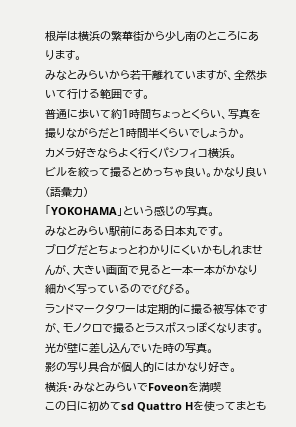根岸は横浜の繁華街から少し南のところにあります。
みなとみらいから若干離れていますが、全然歩いて行ける範囲です。
普通に歩いて約1時間ちょっとくらい、写真を撮りながらだと1時間半くらいでしょうか。
カメラ好きならよく行くパシフィコ横浜。
ビルを絞って撮るとめっちゃ良い。かなり良い(語彙力)
「YOKOHAMA」という感じの写真。
みなとみらい駅前にある日本丸です。
ブログだとちょっとわかりにくいかもしれませんが、大きい画面で見ると一本一本がかなり細かく写っているのでびびる。
ランドマークタワーは定期的に撮る被写体ですが、モノクロで撮るとラスボスっぽくなります。
光が壁に差し込んでいた時の写真。
影の写り具合が個人的にはかなり好き。
横浜・みなとみらいでFoveonを満喫
この日に初めてsd Quattro Hを使ってまとも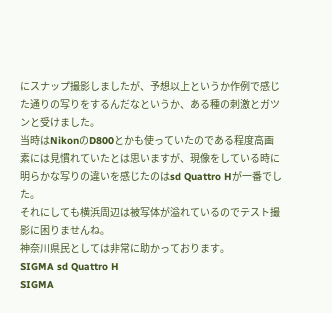にスナップ撮影しましたが、予想以上というか作例で感じた通りの写りをするんだなというか、ある種の刺激とガツンと受けました。
当時はNikonのD800とかも使っていたのである程度高画素には見慣れていたとは思いますが、現像をしている時に明らかな写りの違いを感じたのはsd Quattro Hが一番でした。
それにしても横浜周辺は被写体が溢れているのでテスト撮影に困りませんね。
神奈川県民としては非常に助かっております。
SIGMA sd Quattro H
SIGMA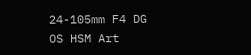24-105mm F4 DG OS HSM Art